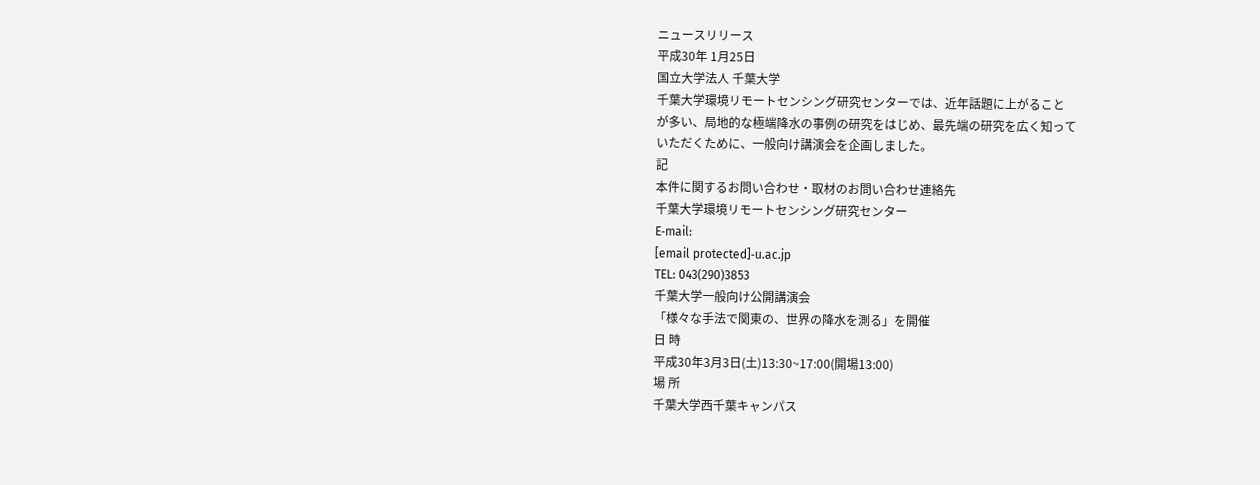ニュースリリース
平成30年 1月25日
国立大学法人 千葉大学
千葉大学環境リモートセンシング研究センターでは、近年話題に上がること
が多い、局地的な極端降水の事例の研究をはじめ、最先端の研究を広く知って
いただくために、一般向け講演会を企画しました。
記
本件に関するお問い合わせ・取材のお問い合わせ連絡先
千葉大学環境リモートセンシング研究センター
E‐mail:
[email protected]‐u.ac.jp
TEL: 043(290)3853
千葉大学一般向け公開講演会
「様々な手法で関東の、世界の降水を測る」を開催
日 時
平成30年3月3日(土)13:30~17:00(開場13:00)
場 所
千葉大学西千葉キャンパス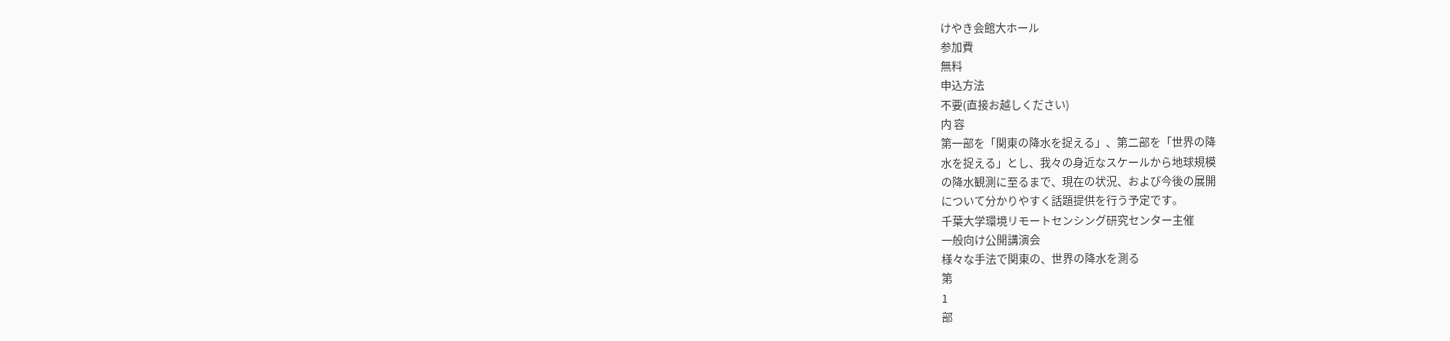けやき会館大ホール
参加費
無料
申込方法
不要(直接お越しください)
内 容
第一部を「関東の降水を捉える」、第二部を「世界の降
水を捉える」とし、我々の身近なスケールから地球規模
の降水観測に至るまで、現在の状況、および今後の展開
について分かりやすく話題提供を行う予定です。
千葉大学環境リモートセンシング研究センター主催
一般向け公開講演会
様々な手法で関東の、世界の降水を測る
第
1
部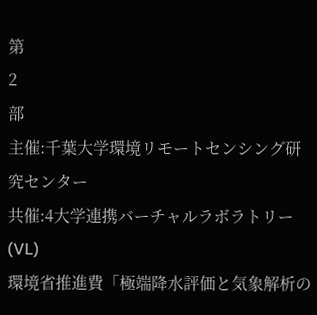第
2
部
主催:千葉大学環境リモートセンシング研究センター
共催:4大学連携バーチャルラボラトリー(VL)
環境省推進費「極端降水評価と気象解析の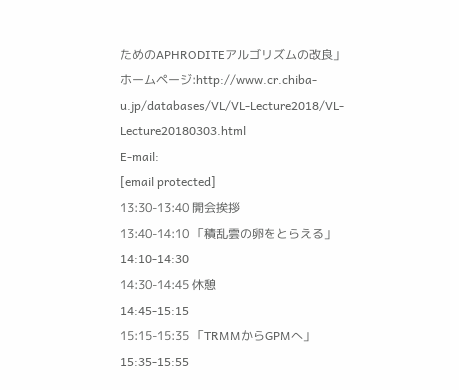ためのAPHRODITEアルゴリズムの改良」
ホームページ:http://www.cr.chiba-u.jp/databases/VL/VL-Lecture2018/VL-Lecture20180303.html
E-mail:
[email protected]
13:30-13:40 開会挨拶
13:40-14:10 「積乱雲の卵をとらえる」
14:10-14:30
14:30-14:45 休憩
14:45-15:15
15:15-15:35 「TRMMからGPMへ」
15:35-15:55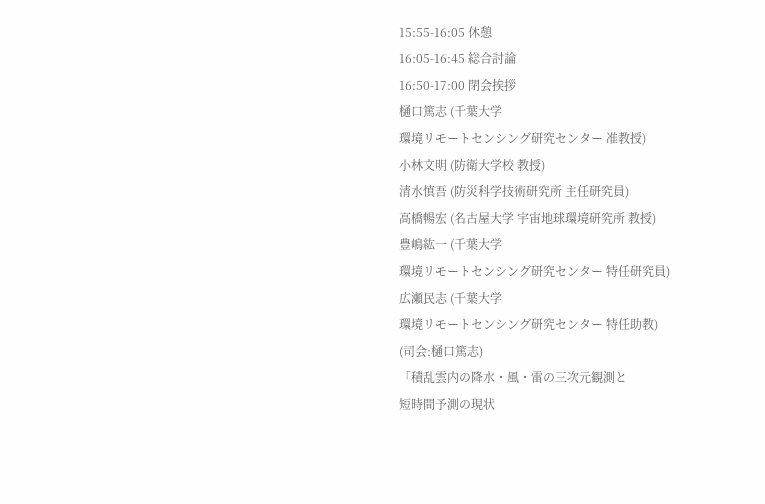15:55-16:05 休憩
16:05-16:45 総合討論
16:50-17:00 閉会挨拶
樋口篤志 (千葉大学
環境リモートセンシング研究センター 准教授)
小林文明 (防衛大学校 教授)
清水慎吾 (防災科学技術研究所 主任研究員)
高橋暢宏 (名古屋大学 宇宙地球環境研究所 教授)
豊嶋紘一 (千葉大学
環境リモートセンシング研究センター 特任研究員)
広瀬民志 (千葉大学
環境リモートセンシング研究センター 特任助教)
(司会:樋口篤志)
「積乱雲内の降水・風・雷の三次元観測と
短時間予測の現状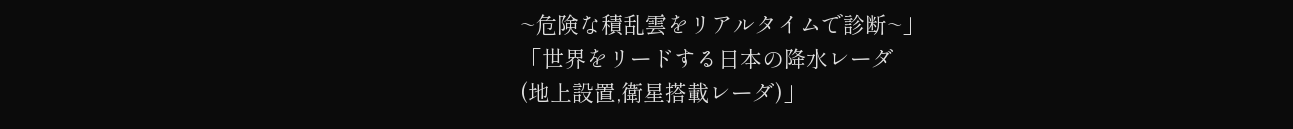~危険な積乱雲をリアルタイムで診断~」
「世界をリードする日本の降水レーダ
(地上設置,衛星搭載レーダ)」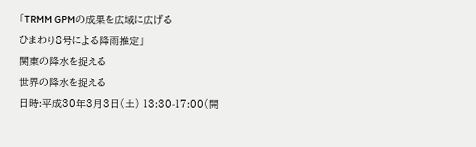「TRMM GPMの成果を広域に広げる
ひまわり8号による降雨推定」
関東の降水を捉える
世界の降水を捉える
日時:平成30年3月3日(土) 13:30-17:00(開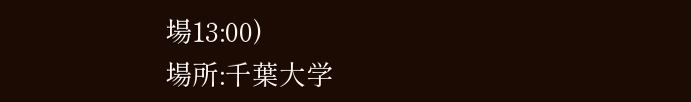場13:00)
場所:千葉大学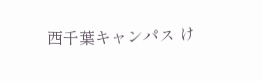西千葉キャンパス け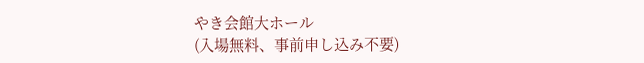やき会館大ホール
(入場無料、事前申し込み不要)